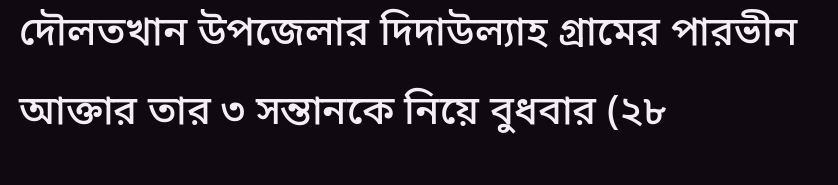দৌলতখান উপজেলার দিদাউল্যাহ গ্রামের পারভীন আক্তার তার ৩ সন্তানকে নিয়ে বুধবার (২৮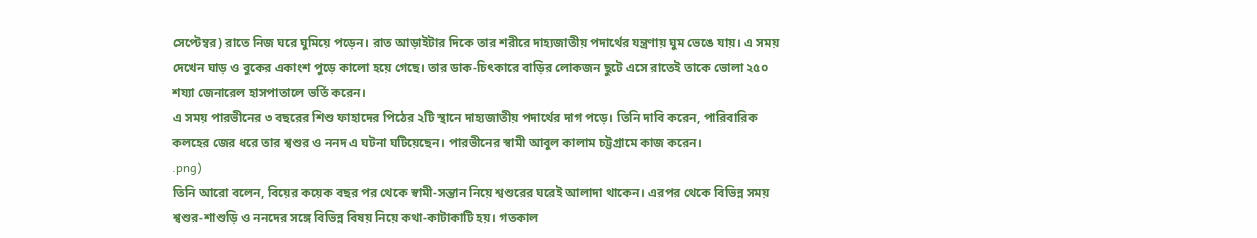সেপ্টেম্বর) রাতে নিজ ঘরে ঘুমিয়ে পড়েন। রাত আড়াইটার দিকে তার শরীরে দাহ্যজাতীয় পদার্থের যন্ত্রণায় ঘুম ভেঙে যায়। এ সময় দেখেন ঘাড় ও বুকের একাংশ পুড়ে কালো হয়ে গেছে। তার ডাক-চিৎকারে বাড়ির লোকজন ছুটে এসে রাতেই তাকে ভোলা ২৫০ শয্যা জেনারেল হাসপাতালে ভর্তি করেন।
এ সময় পারভীনের ৩ বছরের শিশু ফাহাদের পিঠের ২টি স্থানে দাহ্যজাতীয় পদার্থের দাগ পড়ে। তিনি দাবি করেন, পারিবারিক কলহের জের ধরে তার শ্বশুর ও ননদ এ ঘটনা ঘটিয়েছেন। পারভীনের স্বামী আবুল কালাম চট্টগ্রামে কাজ করেন।
.png)
তিনি আরো বলেন, বিয়ের কয়েক বছর পর থেকে স্বামী-সন্তান নিয়ে শ্বশুরের ঘরেই আলাদা থাকেন। এরপর থেকে বিভিন্ন সময় শ্বশুর-শাশুড়ি ও ননদের সঙ্গে বিভিন্ন বিষয় নিয়ে কথা-কাটাকাটি হয়। গতকাল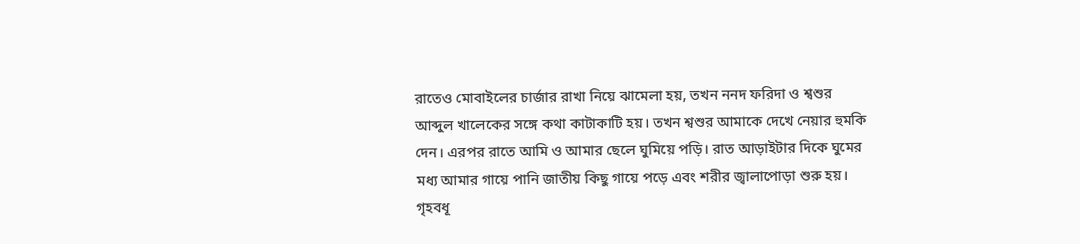রাতেও মোবাইলের চার্জার রাখা নিয়ে ঝামেলা হয়, তখন ননদ ফরিদা ও শ্বশুর আব্দুল খালেকের সঙ্গে কথা কাটাকাটি হয়। তখন শ্বশুর আমাকে দেখে নেয়ার হুমকি দেন। এরপর রাতে আমি ও আমার ছেলে ঘুমিয়ে পড়ি। রাত আড়াইটার দিকে ঘুমের মধ্য আমার গায়ে পানি জাতীয় কিছু গায়ে পড়ে এবং শরীর জ্বালাপোড়া শুরু হয়।
গৃহবধূ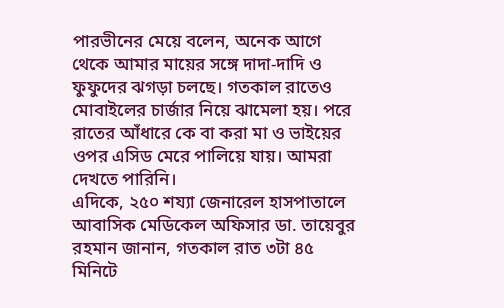পারভীনের মেয়ে বলেন, অনেক আগে থেকে আমার মায়ের সঙ্গে দাদা-দাদি ও ফুফুদের ঝগড়া চলছে। গতকাল রাতেও মোবাইলের চার্জার নিয়ে ঝামেলা হয়। পরে রাতের আঁধারে কে বা করা মা ও ভাইয়ের ওপর এসিড মেরে পালিয়ে যায়। আমরা দেখতে পারিনি।
এদিকে, ২৫০ শয্যা জেনারেল হাসপাতালে আবাসিক মেডিকেল অফিসার ডা. তায়েবুর রহমান জানান, গতকাল রাত ৩টা ৪৫ মিনিটে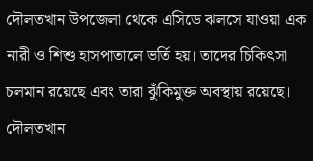দৌলতখান উপজেলা থেকে এসিডে ঝলসে যাওয়া এক নারী ও শিশু হাসপাতালে ভর্তি হয়। তাদের চিকিৎসা চলমান রয়েছে এবং তারা ঝুঁকিমুক্ত অবস্থায় রয়েছে।
দৌলতখান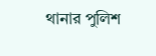থানার পুলিশ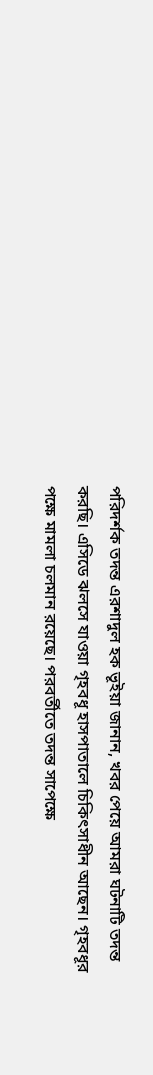পরিদর্শক তদন্ত এরশাদুল হক ভূইয়া জানান, খবর পেয়ে আমরা ঘটনাটি তদন্ত করছি। এসিডে ঝলসে যাওয়া গৃহবধূ হাসপাতালে চিকিৎসাধীন আছেন। গৃহবধূর পক্ষে মামলা চলমান রয়েছে। পরবর্তীতে তদন্ত সাপেক্ষে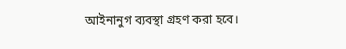আইনানুগ ব্যবস্থা গ্রহণ করা হবে।